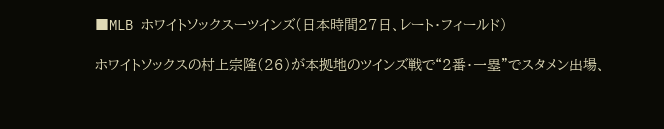■MLB ホワイトソックスーツインズ(日本時間27日、レート・フィールド)

ホワイトソックスの村上宗隆(26)が本拠地のツインズ戦で“2番・一塁”でスタメン出場、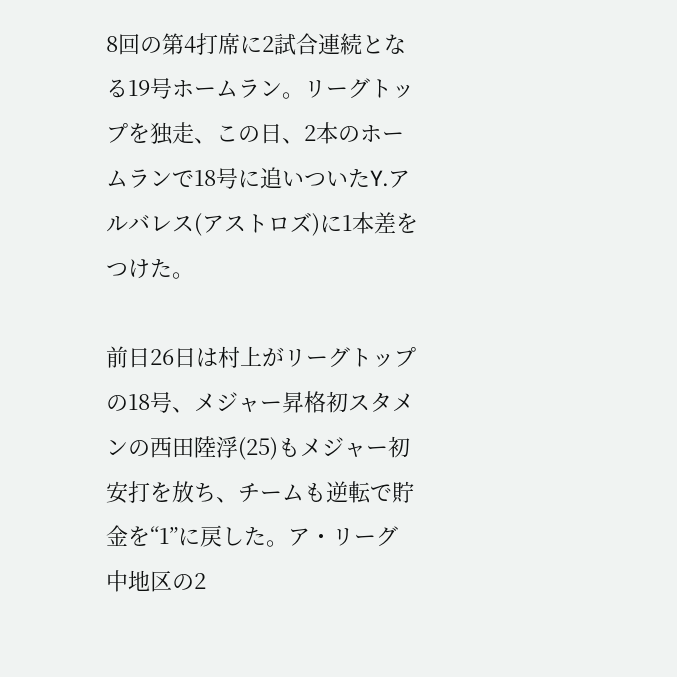8回の第4打席に2試合連続となる19号ホームラン。リーグトップを独走、この日、2本のホームランで18号に追いついたY.アルバレス(アストロズ)に1本差をつけた。

前日26日は村上がリーグトップの18号、メジャー昇格初スタメンの西田陸浮(25)もメジャー初安打を放ち、チームも逆転で貯金を“1”に戻した。ア・リーグ中地区の2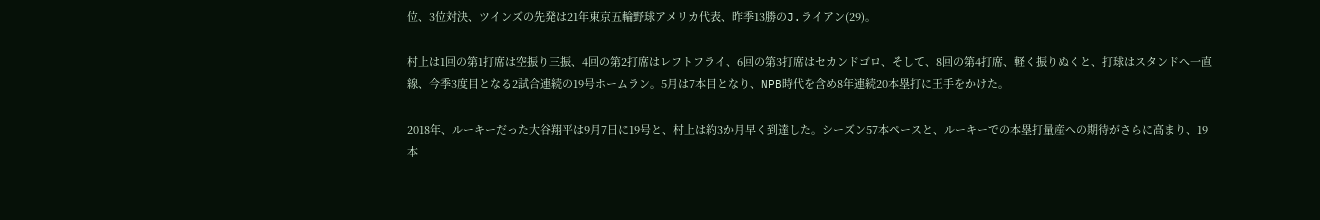位、3位対決、ツインズの先発は21年東京五輪野球アメリカ代表、昨季13勝のJ.ライアン(29)。

村上は1回の第1打席は空振り三振、4回の第2打席はレフトフライ、6回の第3打席はセカンドゴロ、そして、8回の第4打席、軽く振りぬくと、打球はスタンドへ一直線、今季3度目となる2試合連続の19号ホームラン。5月は7本目となり、NPB時代を含め8年連続20本塁打に王手をかけた。

2018年、ルーキーだった大谷翔平は9月7日に19号と、村上は約3か月早く到達した。シーズン57本ペースと、ルーキーでの本塁打量産への期待がさらに高まり、19本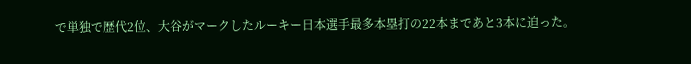で単独で歴代2位、大谷がマークしたルーキー日本選手最多本塁打の22本まであと3本に迫った。